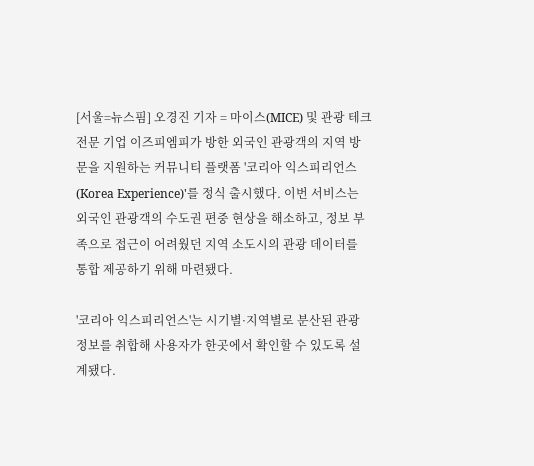[서울=뉴스핌] 오경진 기자 = 마이스(MICE) 및 관광 테크 전문 기업 이즈피엠피가 방한 외국인 관광객의 지역 방문을 지원하는 커뮤니티 플랫폼 '코리아 익스피리언스(Korea Experience)'를 정식 출시했다. 이번 서비스는 외국인 관광객의 수도권 편중 현상을 해소하고, 정보 부족으로 접근이 어려웠던 지역 소도시의 관광 데이터를 통합 제공하기 위해 마련됐다.

'코리아 익스피리언스'는 시기별·지역별로 분산된 관광 정보를 취합해 사용자가 한곳에서 확인할 수 있도록 설계됐다.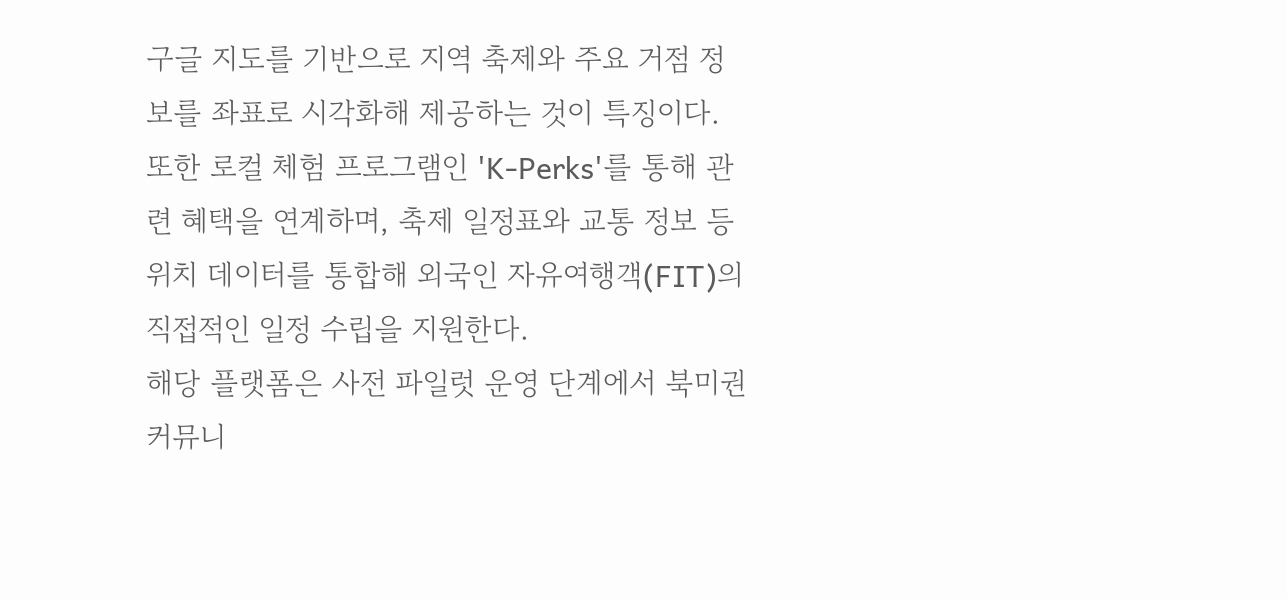구글 지도를 기반으로 지역 축제와 주요 거점 정보를 좌표로 시각화해 제공하는 것이 특징이다. 또한 로컬 체험 프로그램인 'K-Perks'를 통해 관련 혜택을 연계하며, 축제 일정표와 교통 정보 등 위치 데이터를 통합해 외국인 자유여행객(FIT)의 직접적인 일정 수립을 지원한다.
해당 플랫폼은 사전 파일럿 운영 단계에서 북미권 커뮤니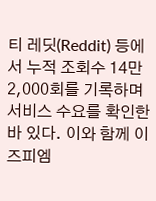티 레딧(Reddit) 등에서 누적 조회수 14만 2,000회를 기록하며 서비스 수요를 확인한 바 있다. 이와 함께 이즈피엠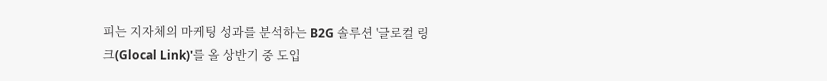피는 지자체의 마케팅 성과를 분석하는 B2G 솔루션 '글로컬 링크(Glocal Link)'를 올 상반기 중 도입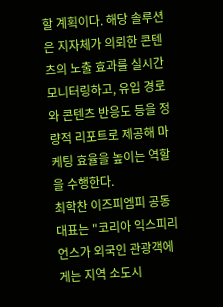할 계획이다. 해당 솔루션은 지자체가 의뢰한 콘텐츠의 노출 효과를 실시간 모니터링하고, 유입 경로와 콘텐츠 반응도 등을 정량적 리포트로 제공해 마케팅 효율을 높이는 역할을 수행한다.
최학찬 이즈피엠피 공동대표는 "코리아 익스피리언스가 외국인 관광객에게는 지역 소도시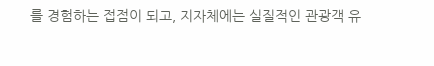를 경험하는 접점이 되고, 지자체에는 실질적인 관광객 유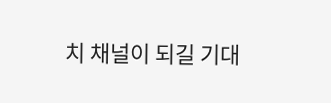치 채널이 되길 기대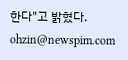한다"고 밝혔다.
ohzin@newspim.com